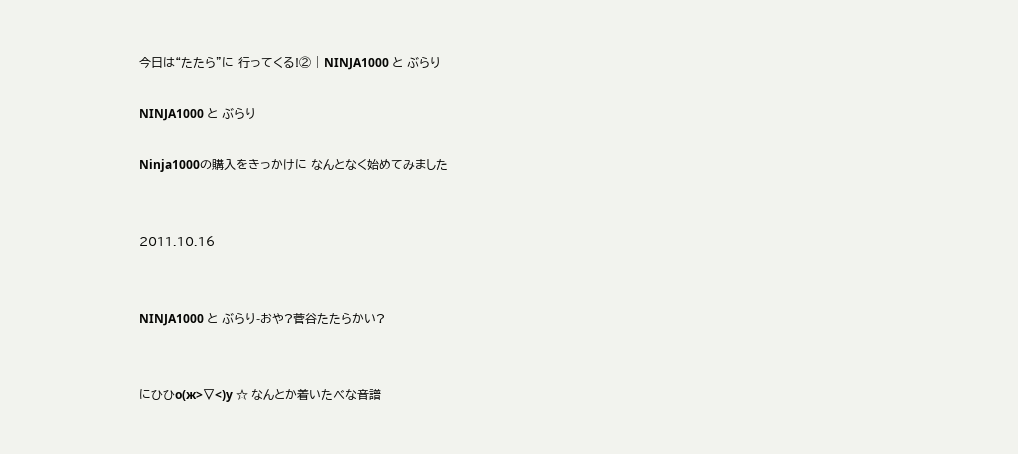今日は“たたら”に 行ってくる!② | NINJA1000 と ぶらり

NINJA1000 と ぶらり

Ninja1000の購入をきっかけに なんとなく始めてみました


2011.10.16


NINJA1000 と ぶらり-おや?菅谷たたらかい?


にひひо(ж>▽<)y ☆ なんとか着いたべな音譜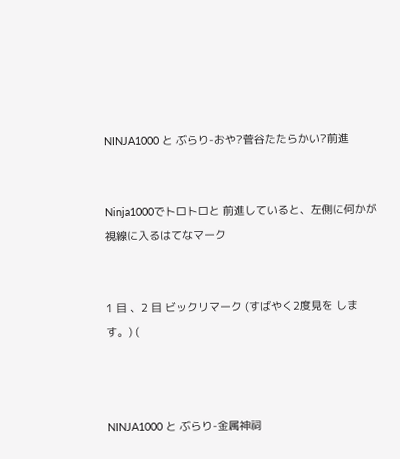NINJA1000 と ぶらり-おや?菅谷たたらかい?前進


Ninja1000でトロトロと 前進していると、左側に何かが視線に入るはてなマーク


1 目 、2 目 ビックリマーク (すばやく2度見を します。) (



NINJA1000 と ぶらり-金属神祠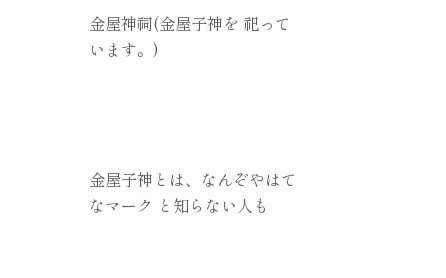金屋神祠(金屋子神を 祀っています。)




金屋子神とは、なんぞやはてなマーク と知らない人も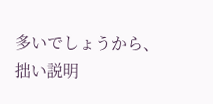多いでしょうから、拙い説明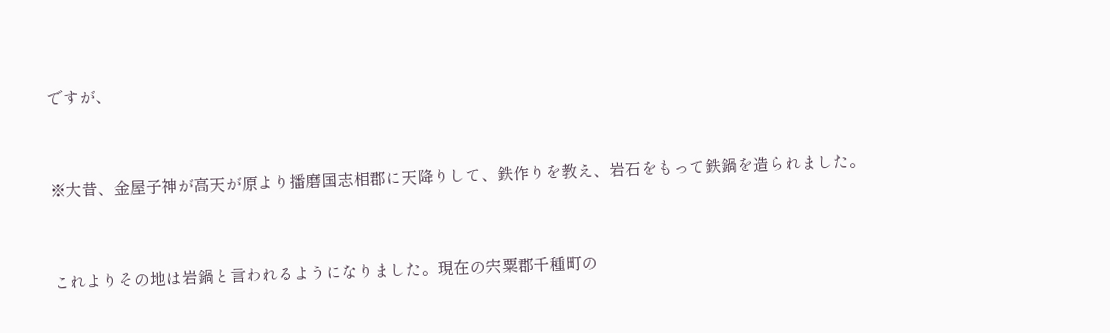ですが、


※大昔、金屋子神が高天が原より播磨国志相郡に天降りして、鉄作りを教え、岩石をもって鉄鍋を造られました。


これよりその地は岩鍋と言われるようになりました。現在の宍粟郡千種町の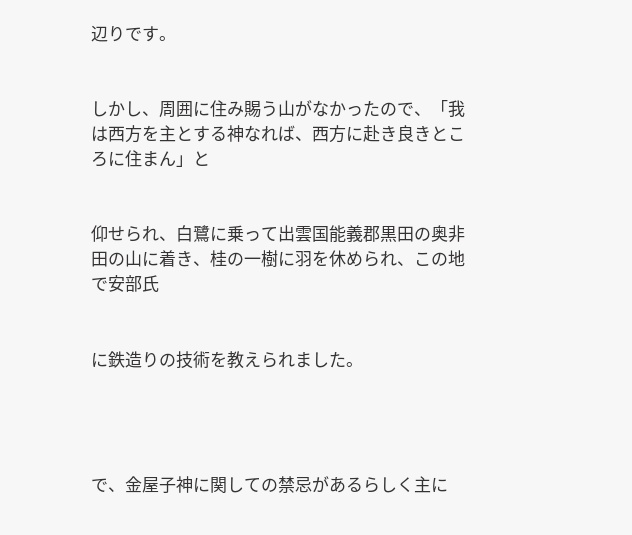辺りです。


しかし、周囲に住み賜う山がなかったので、「我は西方を主とする神なれば、西方に赴き良きところに住まん」と


仰せられ、白鷺に乗って出雲国能義郡黒田の奥非田の山に着き、桂の一樹に羽を休められ、この地で安部氏


に鉄造りの技術を教えられました。




で、金屋子神に関しての禁忌があるらしく主に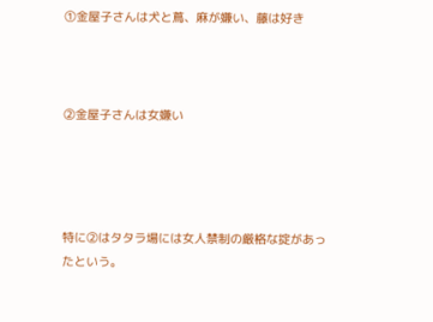①金屋子さんは犬と蔦、麻が嫌い、藤は好き



②金屋子さんは女嫌い




特に②はタタラ場には女人禁制の厳格な掟があったという。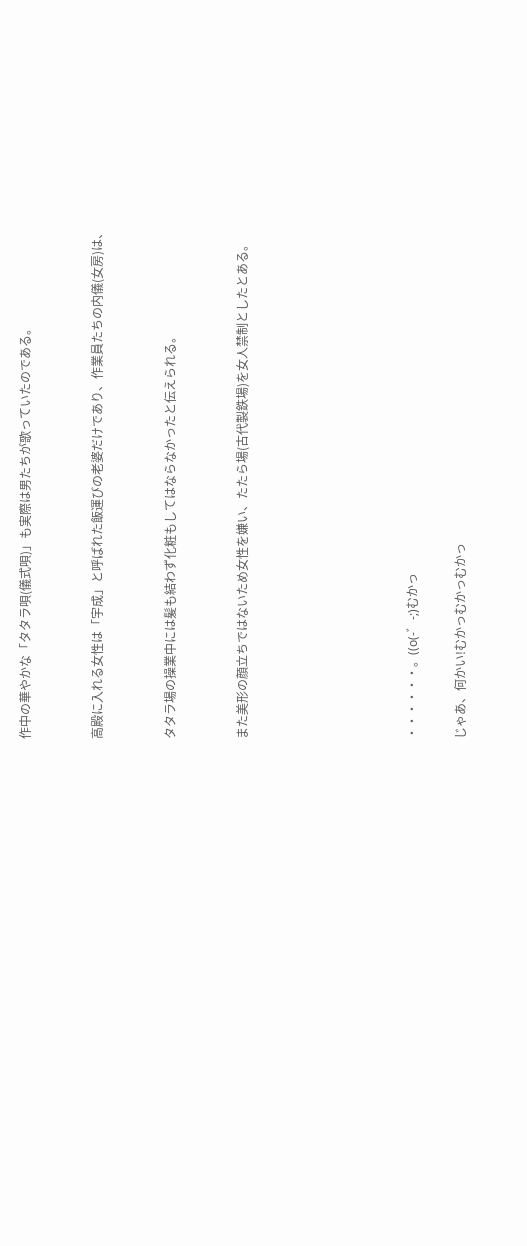作中の華やかな「タタラ唄(儀式唄)」も実際は男たちが歌っていたのである。


高殿に入れる女性は「宇成」と呼ばれた飯運びの老婆だけであり、作業員たちの内儀(女房)は、


タタラ場の操業中には髪も結わず化粧もしてはならなかったと伝えられる。


また美形の顔立ちではないため女性を嫌い、たたら場(古代製鉄場)を女人禁制としたとある。






・・・・・・。((o(-゛-;)むかっ

じゃあ、何かい!むかっむかっむかっ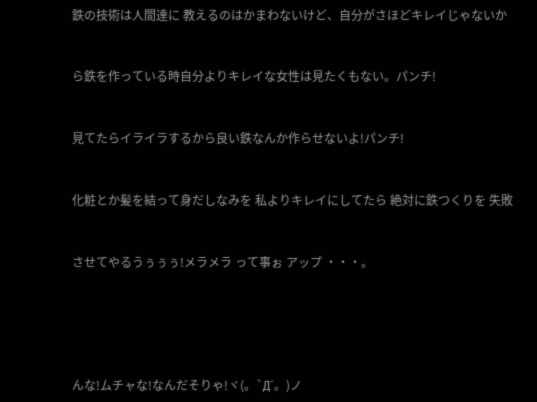鉄の技術は人間達に 教えるのはかまわないけど、自分がさほどキレイじゃないか


ら鉄を作っている時自分よりキレイな女性は見たくもない。パンチ!


見てたらイライラするから良い鉄なんか作らせないよ!パンチ!


化粧とか髪を結って身だしなみを 私よりキレイにしてたら 絶対に鉄つくりを 失敗


させてやるうぅぅぅ!メラメラ って事ぉ アップ ・・・。





んな!ムチャな!なんだそりゃ!ヾ(。`Д´。)ノ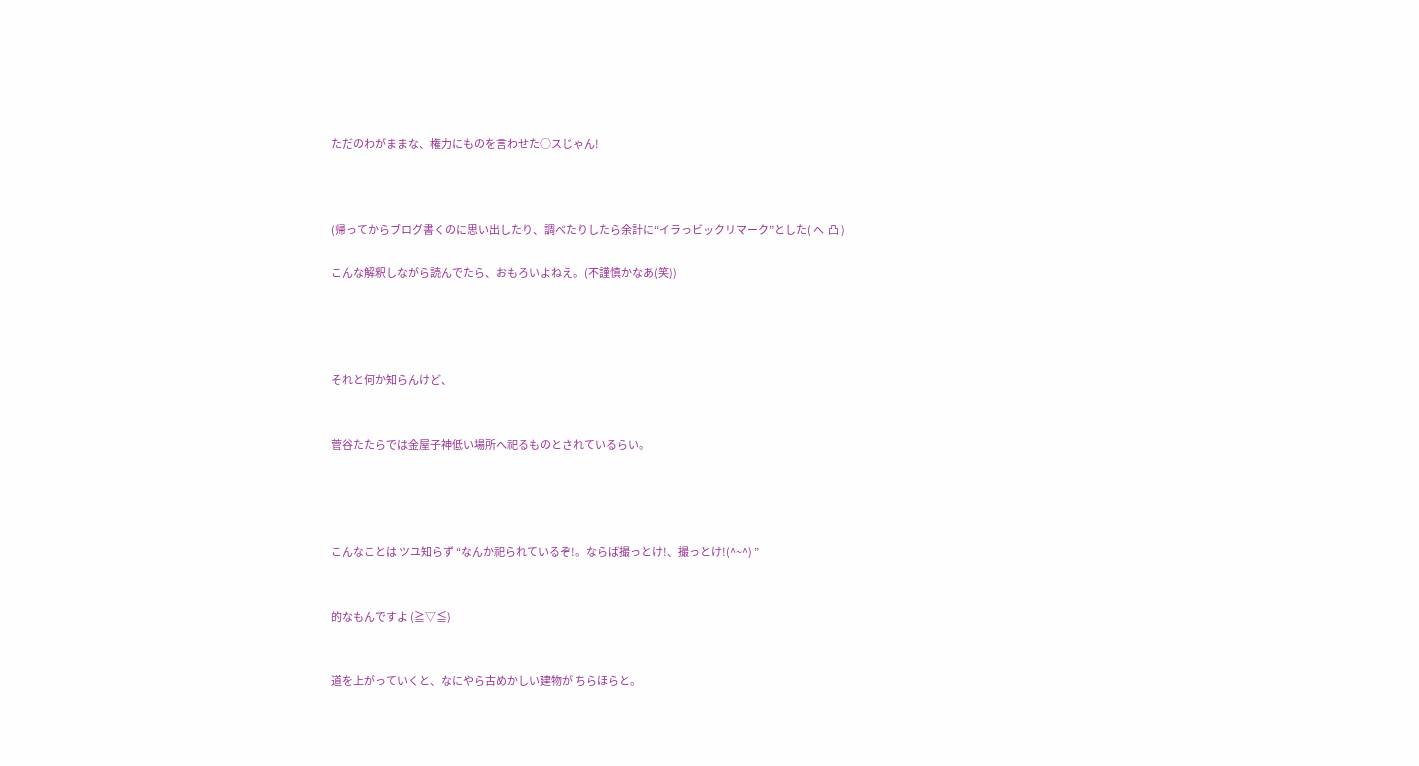ただのわがままな、権力にものを言わせた○スじゃん!



(帰ってからブログ書くのに思い出したり、調べたりしたら余計に“イラっビックリマーク”とした( へ  凸 )

こんな解釈しながら読んでたら、おもろいよねえ。(不謹慎かなあ(笑))




それと何か知らんけど、


菅谷たたらでは金屋子神低い場所へ祀るものとされているらい。




こんなことは ツユ知らず “なんか祀られているぞ!。ならば撮っとけ!、撮っとけ!(^~^) ”


的なもんですよ (≧▽≦)


道を上がっていくと、なにやら古めかしい建物が ちらほらと。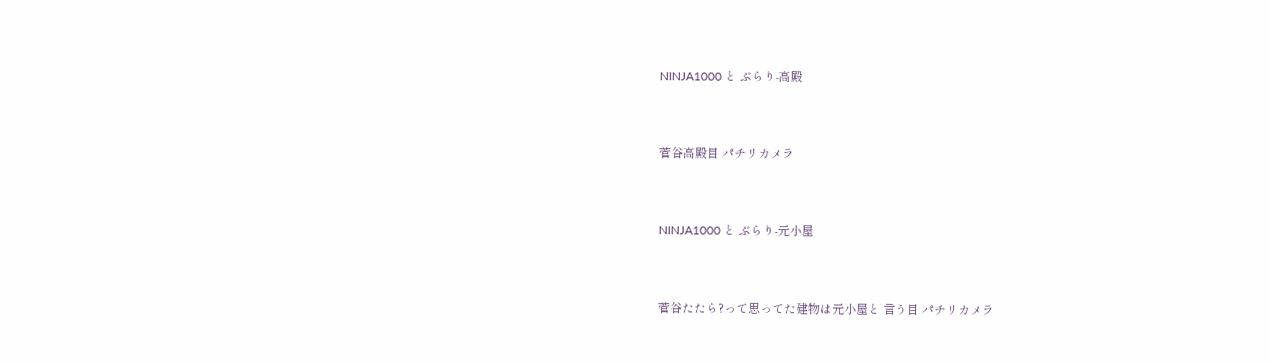NINJA1000 と ぶらり-高殿


菅谷高殿目 パチリカメラ


NINJA1000 と ぶらり-元小屋


菅谷たたら?って思ってた建物は元小屋と 言う目 パチリカメラ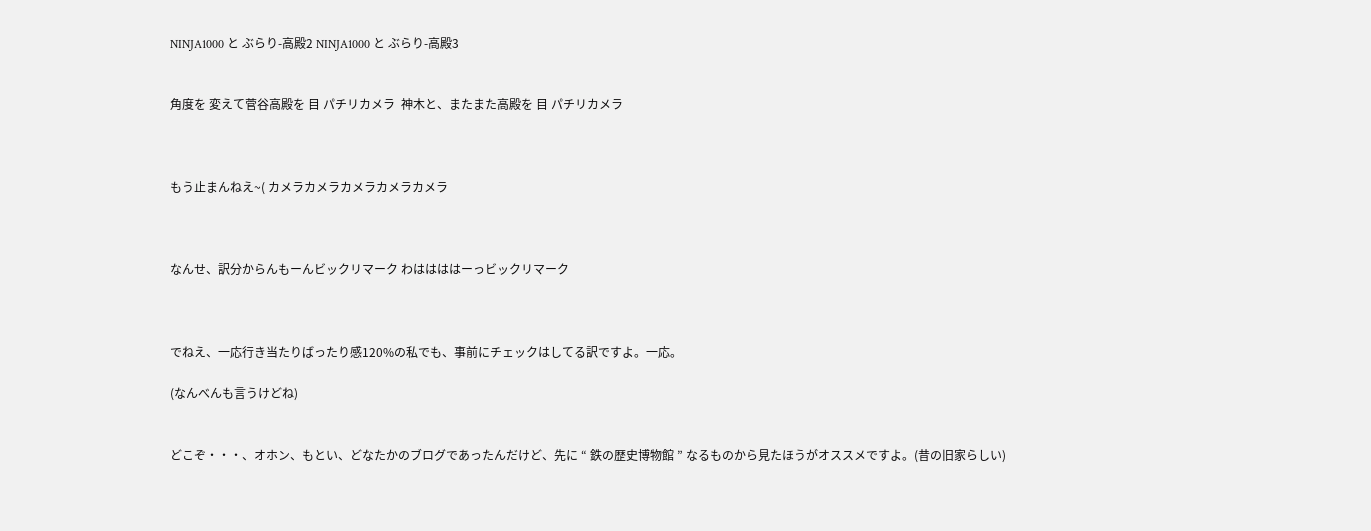NINJA1000 と ぶらり-高殿2 NINJA1000 と ぶらり-高殿3


角度を 変えて菅谷高殿を 目 パチリカメラ  神木と、またまた高殿を 目 パチリカメラ



もう止まんねえ~( カメラカメラカメラカメラカメラ



なんせ、訳分からんもーんビックリマーク わははははーっビックリマーク



でねえ、一応行き当たりばったり感120%の私でも、事前にチェックはしてる訳ですよ。一応。

(なんべんも言うけどね)


どこぞ・・・、オホン、もとい、どなたかのブログであったんだけど、先に “ 鉄の歴史博物館 ” なるものから見たほうがオススメですよ。(昔の旧家らしい)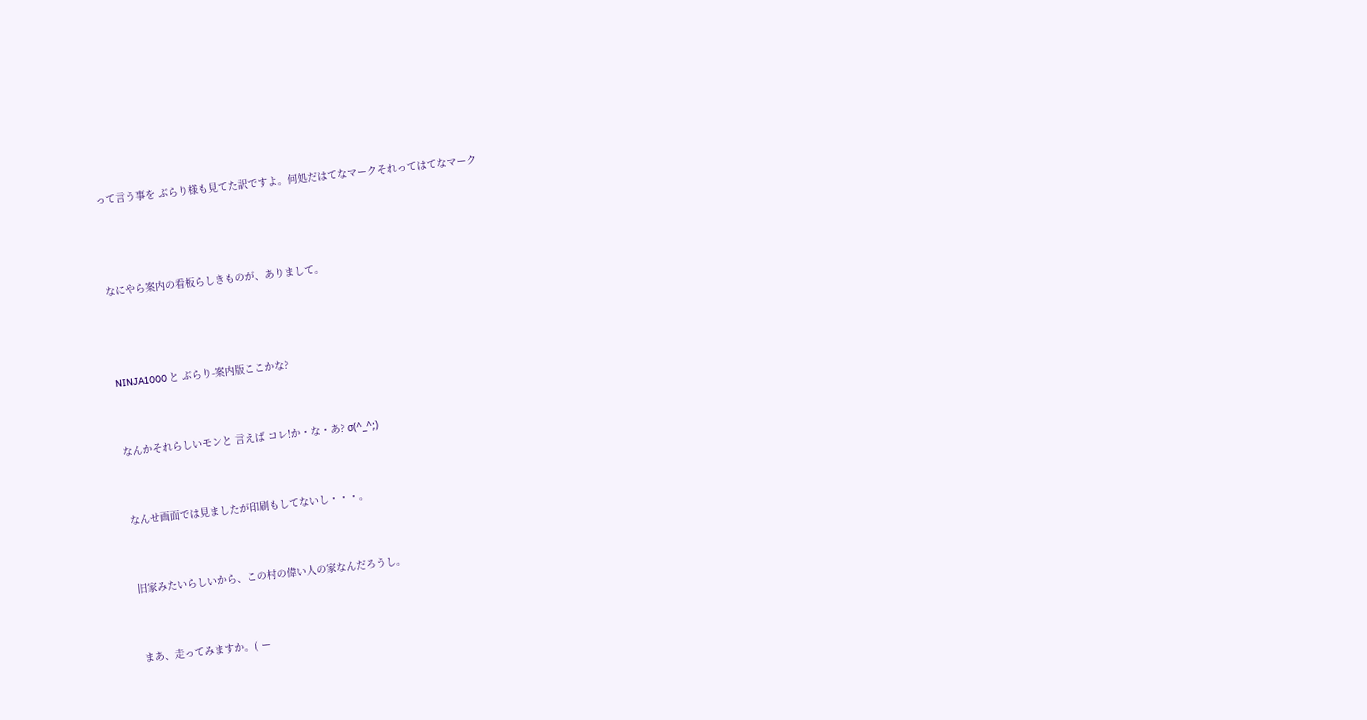って言う事を ぶらり様も見てた訳ですよ。何処だはてなマークそれってはてなマーク



なにやら案内の看板らしきものが、ありまして。



NINJA1000 と ぶらり-案内版ここかな?


なんかそれらしいモンと 言えば コレ!か・な・あ? σ(^_^;)


なんせ画面では見ましたが印刷もしてないし・・・。


旧家みたいらしいから、この村の偉い人の家なんだろうし。


まあ、走ってみますか。( ー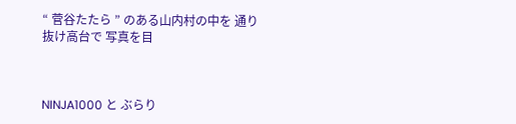“ 菅谷たたら ” のある山内村の中を 通り抜け高台で 写真を目



NINJA1000 と ぶらり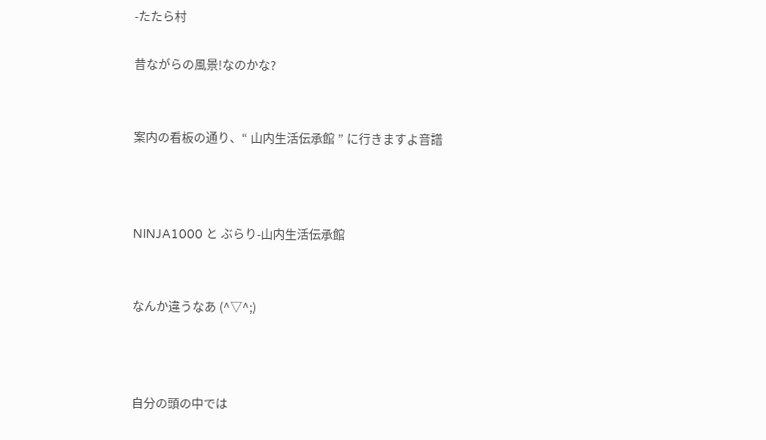-たたら村

昔ながらの風景!なのかな?


案内の看板の通り、“ 山内生活伝承館 ” に行きますよ音譜



NINJA1000 と ぶらり-山内生活伝承館


なんか違うなあ (^▽^;)



自分の頭の中では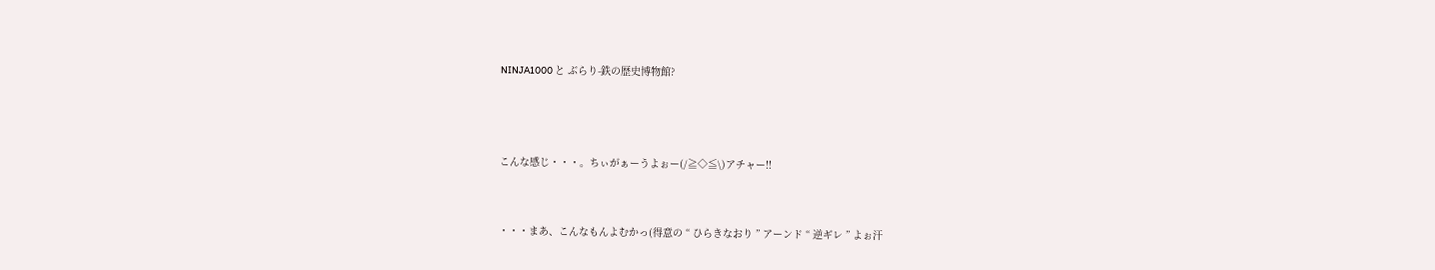NINJA1000 と ぶらり-鉄の歴史博物館?



こんな感じ・・・。ちぃがぁーうよぉー(/≧◇≦\)アチャー!!


・・・まあ、こんなもんよむかっ(得意の “ ひらきなおり ” アーンド “ 逆ギレ ” よぉ汗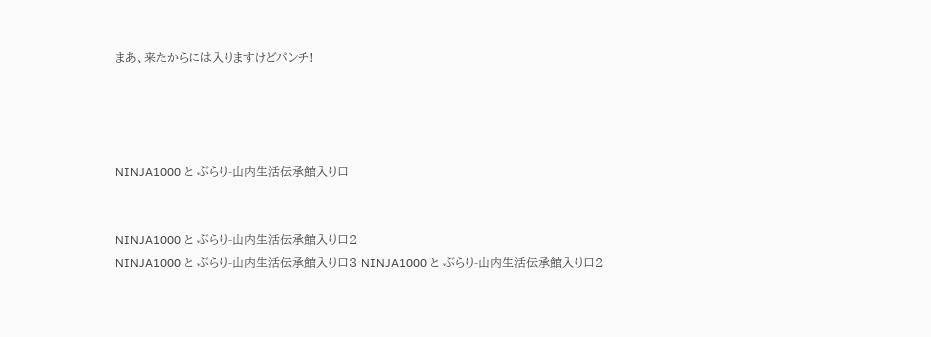まあ、来たからには入りますけどパンチ!




NINJA1000 と ぶらり-山内生活伝承館入り口


NINJA1000 と ぶらり-山内生活伝承館入り口2
NINJA1000 と ぶらり-山内生活伝承館入り口3 NINJA1000 と ぶらり-山内生活伝承館入り口2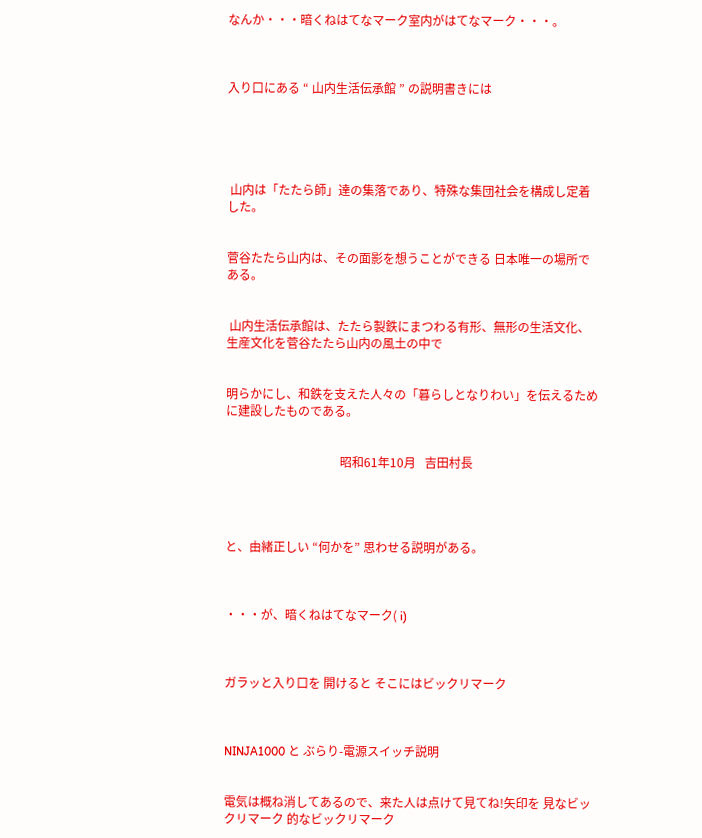なんか・・・暗くねはてなマーク室内がはてなマーク・・・。



入り口にある “ 山内生活伝承館 ” の説明書きには





 山内は「たたら師」達の集落であり、特殊な集団社会を構成し定着した。


菅谷たたら山内は、その面影を想うことができる 日本唯一の場所である。


 山内生活伝承館は、たたら製鉄にまつわる有形、無形の生活文化、生産文化を菅谷たたら山内の風土の中で


明らかにし、和鉄を支えた人々の「暮らしとなりわい」を伝えるために建設したものである。


                                      昭和61年10月   吉田村長




と、由緒正しい “何かを” 思わせる説明がある。



・・・が、暗くねはてなマーク( i)



ガラッと入り口を 開けると そこにはビックリマーク



NINJA1000 と ぶらり-電源スイッチ説明


電気は概ね消してあるので、来た人は点けて見てね!矢印を 見なビックリマーク 的なビックリマーク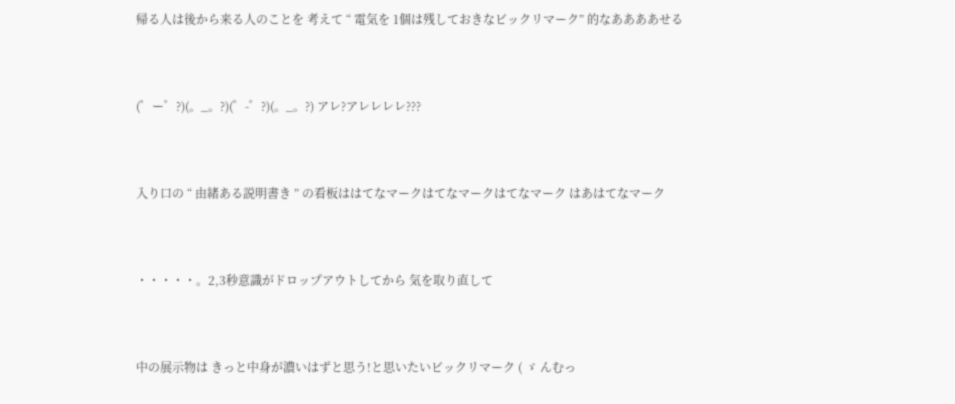帰る人は後から来る人のことを 考えて “ 電気を 1個は残しておきなビックリマーク” 的なああああせる



(゜ー゜?)(。_。?)(゜-゜?)(。_。?) アレ?アレレレレ???



入り口の “ 由緒ある説明書き ” の看板ははてなマークはてなマークはてなマーク はあはてなマーク



・・・・・。2,3秒意識がドロップアウトしてから 気を取り直して



中の展示物は きっと中身が濃いはずと思う!と思いたいビックリマーク ( ゞ んむっ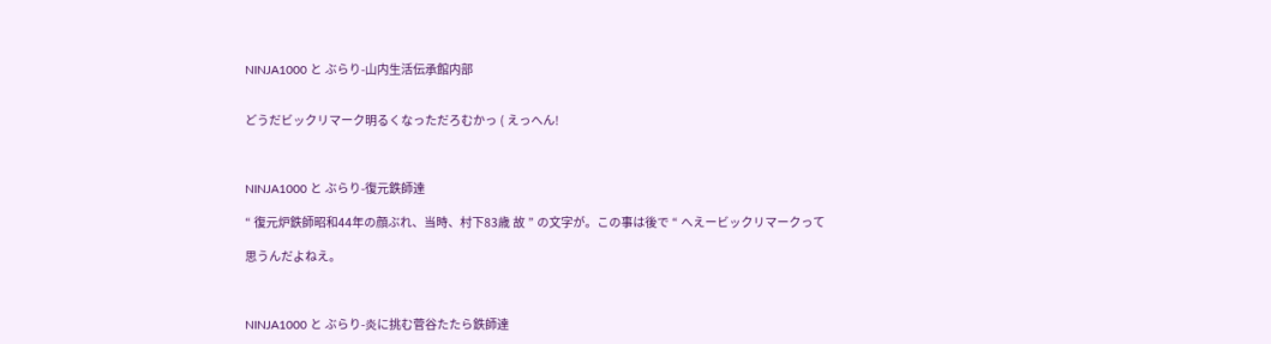NINJA1000 と ぶらり-山内生活伝承館内部


どうだビックリマーク明るくなっただろむかっ ( えっへん!



NINJA1000 と ぶらり-復元鉄師達

“ 復元炉鉄師昭和44年の顔ぶれ、当時、村下83歳 故 ” の文字が。この事は後で “ へえービックリマークって

思うんだよねえ。



NINJA1000 と ぶらり-炎に挑む菅谷たたら鉄師達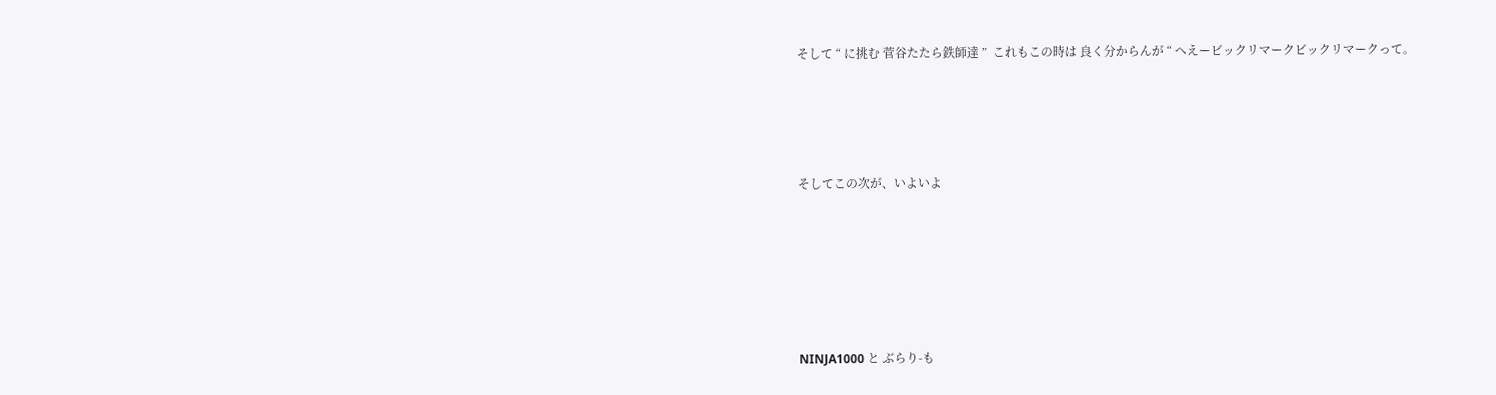そして “ に挑む 菅谷たたら鉄師達 ”  これもこの時は 良く分からんが “ へえービックリマークビックリマークって。





そしてこの次が、いよいよ







NINJA1000 と ぶらり-も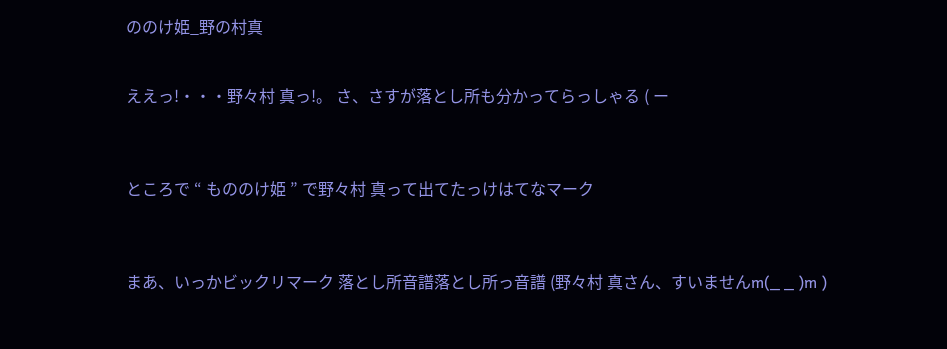ののけ姫_野の村真


ええっ!・・・野々村 真っ!。 さ、さすが落とし所も分かってらっしゃる ( ー



ところで “ もののけ姫 ” で野々村 真って出てたっけはてなマーク



まあ、いっかビックリマーク 落とし所音譜落とし所っ音譜 (野々村 真さん、すいませんm(_ _ )m )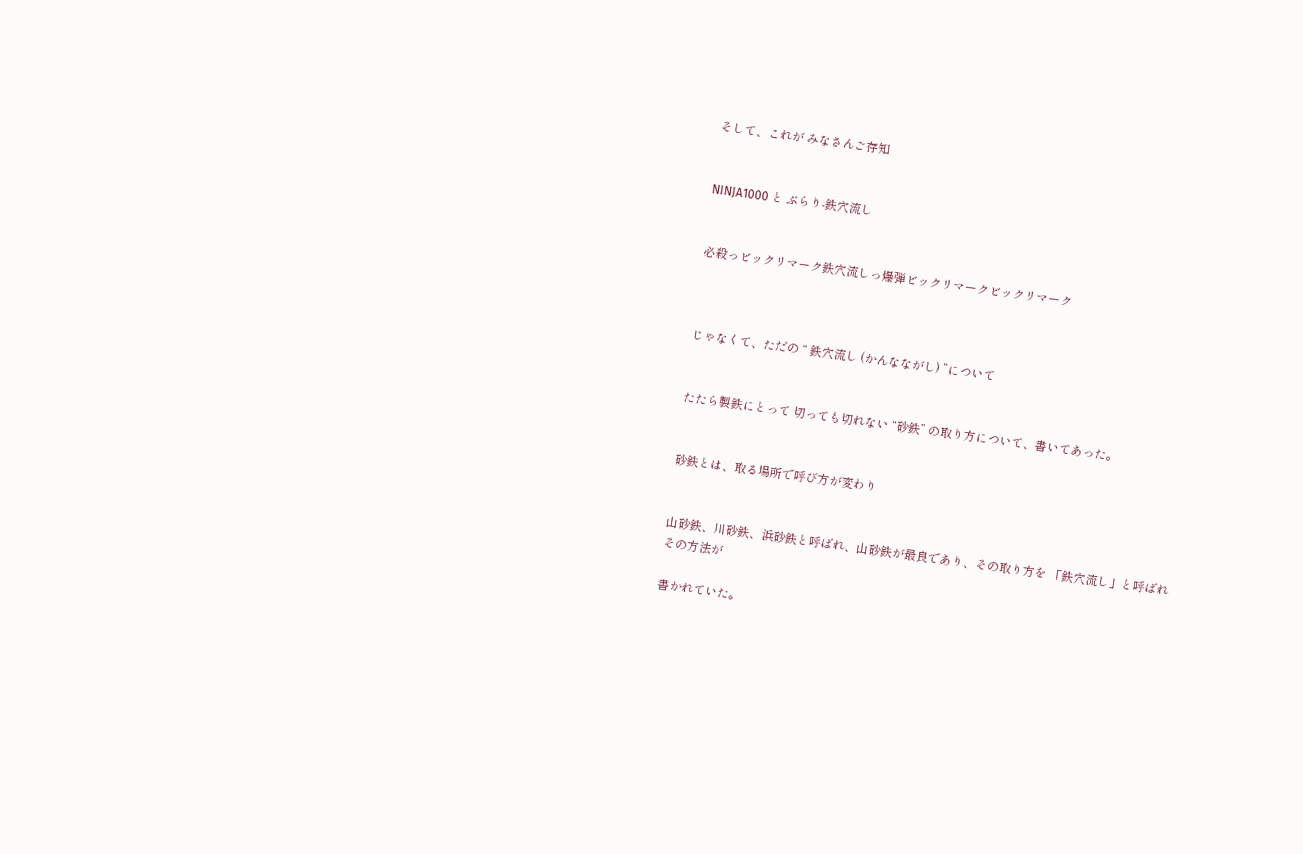そして、これが みなさんご存知


NINJA1000 と ぶらり-鉄穴流し


必殺っビックリマーク鉄穴流しっ爆弾ビックリマークビックリマーク



じゃなくて、ただの “ 鉄穴流し (かんなながし) ”について


たたら製鉄にとって 切っても切れない “砂鉄” の取り方について、書いてあった。


砂鉄とは、取る場所で呼び方が変わり


山砂鉄、川砂鉄、浜砂鉄と呼ばれ、山砂鉄が最良であり、その取り方を 「鉄穴流し」と呼ばれその方法が

書かれていた。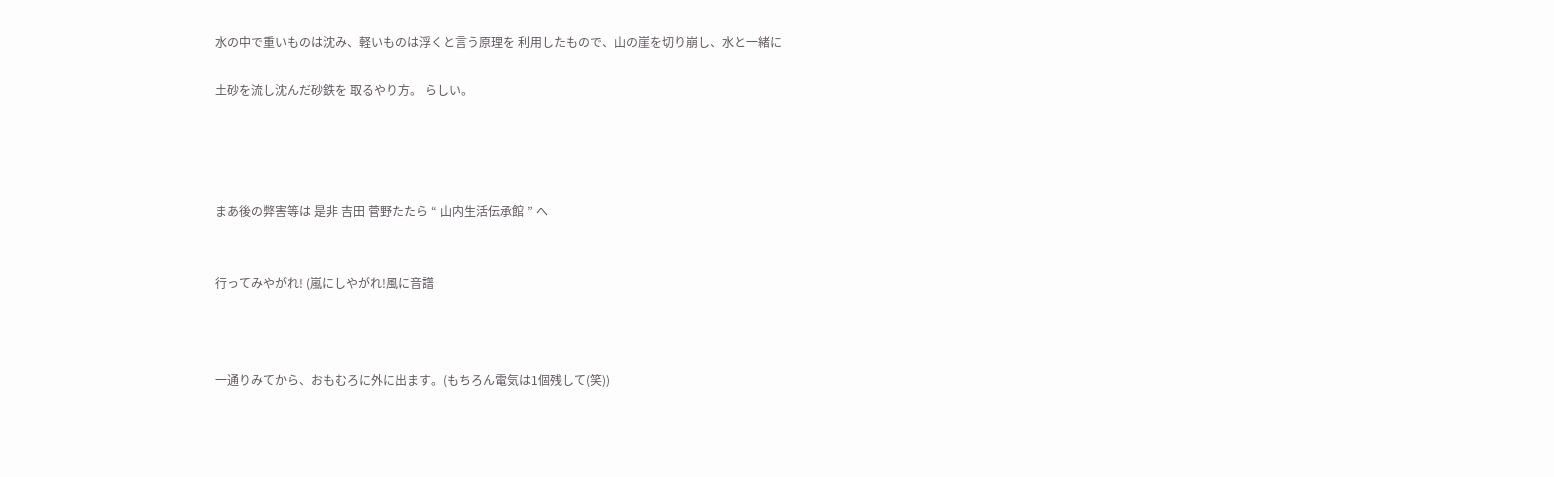水の中で重いものは沈み、軽いものは浮くと言う原理を 利用したもので、山の崖を切り崩し、水と一緒に

土砂を流し沈んだ砂鉄を 取るやり方。 らしい。




まあ後の弊害等は 是非 吉田 菅野たたら “ 山内生活伝承館 ” へ


行ってみやがれ! (嵐にしやがれ!風に音譜



一通りみてから、おもむろに外に出ます。(もちろん電気は1個残して(笑))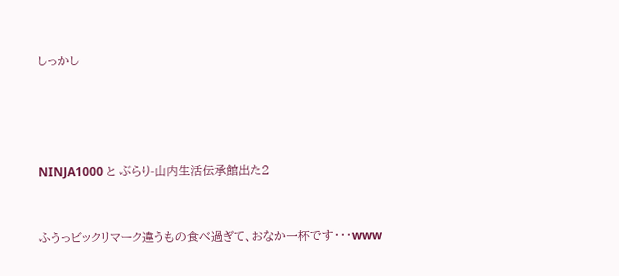しっかし




NINJA1000 と ぶらり-山内生活伝承館出た2


ふうっビックリマーク違うもの食べ過ぎて、おなか一杯です・・・www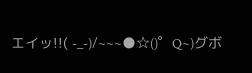エイッ!!( -_-)/~~~●☆()゜Q~)グボ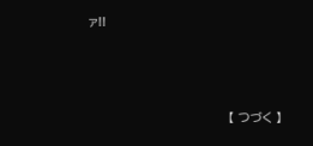ァ!!



                                   【 つづく 】